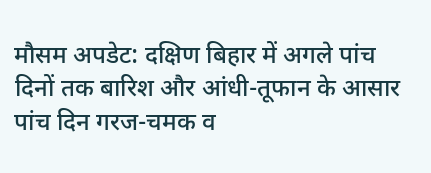मौसम अपडेट: दक्षिण बिहार में अगले पांच दिनों तक बारिश और आंधी-तूफान के आसार
पांच दिन गरज-चमक व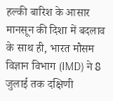हल्की बारिश के आसार
मानसून की दिशा में बदलाव के साथ ही, भारत मौसम विज्ञान विभाग (IMD) ने 8 जुलाई तक दक्षिणी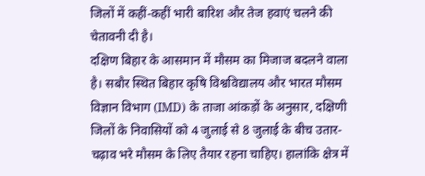जिलों में कहीं-कहीं भारी बारिश और तेज हवाएं चलने की चेतावनी दी है।
दक्षिण बिहार के आसमान में मौसम का मिजाज बदलने वाला है। सबौर स्थित बिहार कृषि विश्वविद्यालय और भारत मौसम विज्ञान विभाग (IMD) के ताजा आंकड़ों के अनुसार, दक्षिणी जिलों के निवासियों को 4 जुलाई से 8 जुलाई के बीच उतार-चढ़ाव भरे मौसम के लिए तैयार रहना चाहिए। हालांकि क्षेत्र में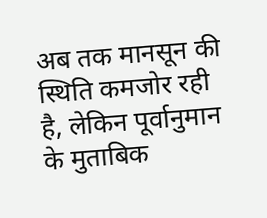अब तक मानसून की स्थिति कमजोर रही है, लेकिन पूर्वानुमान के मुताबिक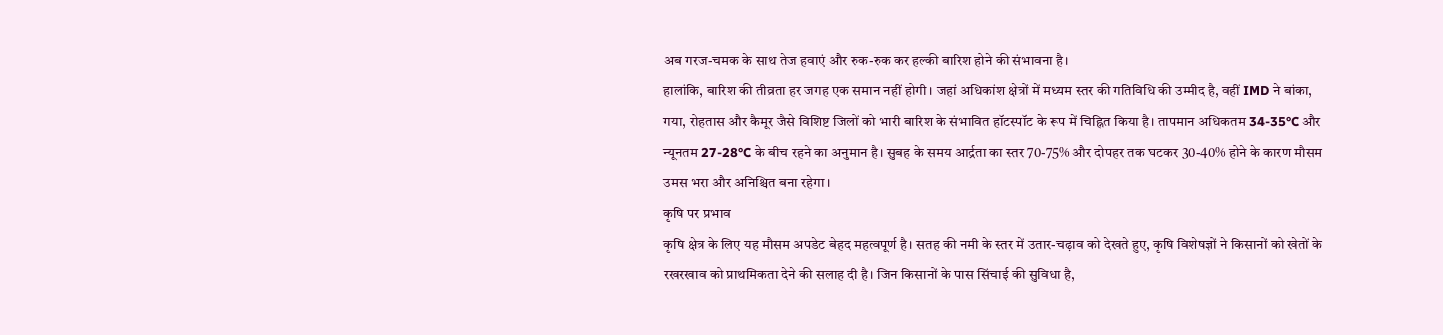अब गरज-चमक के साथ तेज हवाएं और रुक-रुक कर हल्की बारिश होने की संभावना है।
हालांकि, बारिश की तीव्रता हर जगह एक समान नहीं होगी। जहां अधिकांश क्षेत्रों में मध्यम स्तर की गतिविधि की उम्मीद है, वहीं IMD ने बांका, गया, रोहतास और कैमूर जैसे विशिष्ट जिलों को भारी बारिश के संभावित हॉटस्पॉट के रूप में चिह्नित किया है। तापमान अधिकतम 34-35°C और न्यूनतम 27-28°C के बीच रहने का अनुमान है। सुबह के समय आर्द्रता का स्तर 70-75% और दोपहर तक घटकर 30-40% होने के कारण मौसम उमस भरा और अनिश्चित बना रहेगा।
कृषि पर प्रभाव
कृषि क्षेत्र के लिए यह मौसम अपडेट बेहद महत्वपूर्ण है। सतह की नमी के स्तर में उतार-चढ़ाव को देखते हुए, कृषि विशेषज्ञों ने किसानों को खेतों के रखरखाव को प्राथमिकता देने की सलाह दी है। जिन किसानों के पास सिंचाई की सुविधा है,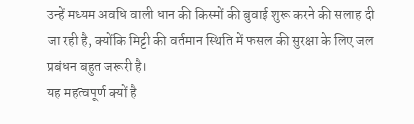उन्हें मध्यम अवधि वाली धान की किस्मों की बुवाई शुरू करने की सलाह दी जा रही है, क्योंकि मिट्टी की वर्तमान स्थिति में फसल की सुरक्षा के लिए जल प्रबंधन बहुत जरूरी है।
यह महत्वपूर्ण क्यों है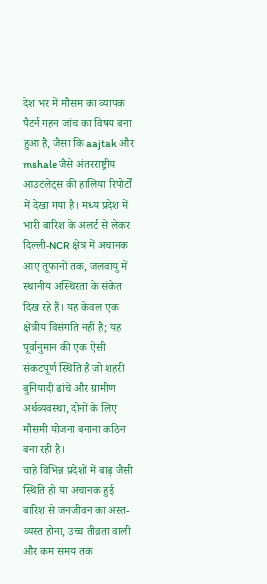देश भर में मौसम का व्यापक पैटर्न गहन जांच का विषय बना हुआ है, जैसा कि aajtak और mshale जैसे अंतरराष्ट्रीय आउटलेट्स की हालिया रिपोर्टों में देखा गया है। मध्य प्रदेश में भारी बारिश के अलर्ट से लेकर दिल्ली-NCR क्षेत्र में अचानक आए तूफानों तक, जलवायु में स्थानीय अस्थिरता के संकेत दिख रहे हैं। यह केवल एक क्षेत्रीय विसंगति नहीं है; यह पूर्वानुमान की एक ऐसी संकटपूर्ण स्थिति है जो शहरी बुनियादी ढांचे और ग्रामीण अर्थव्यवस्था, दोनों के लिए मौसमी योजना बनाना कठिन बना रही है।
चाहे विभिन्न प्रदेशों में बाढ़ जैसी स्थिति हो या अचानक हुई बारिश से जनजीवन का अस्त-व्यस्त होना, उच्च तीव्रता वाली और कम समय तक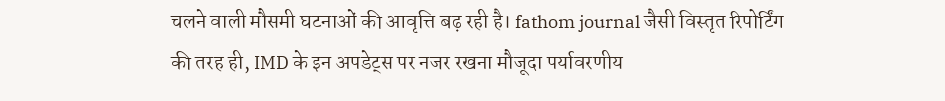चलने वाली मौसमी घटनाओं की आवृत्ति बढ़ रही है। fathom journal जैसी विस्तृत रिपोर्टिंग की तरह ही, IMD के इन अपडेट्स पर नजर रखना मौजूदा पर्यावरणीय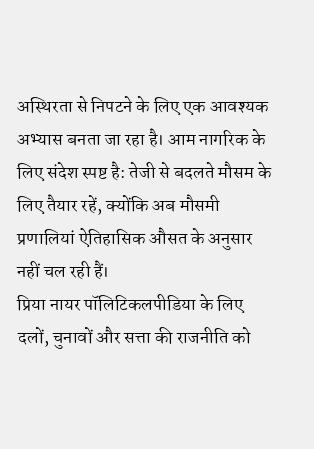अस्थिरता से निपटने के लिए एक आवश्यक अभ्यास बनता जा रहा है। आम नागरिक के लिए संदेश स्पष्ट है: तेजी से बदलते मौसम के लिए तैयार रहें, क्योंकि अब मौसमी प्रणालियां ऐतिहासिक औसत के अनुसार नहीं चल रही हैं।
प्रिया नायर पॉलिटिकलपीडिया के लिए दलों, चुनावों और सत्ता की राजनीति को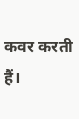कवर करती हैं।